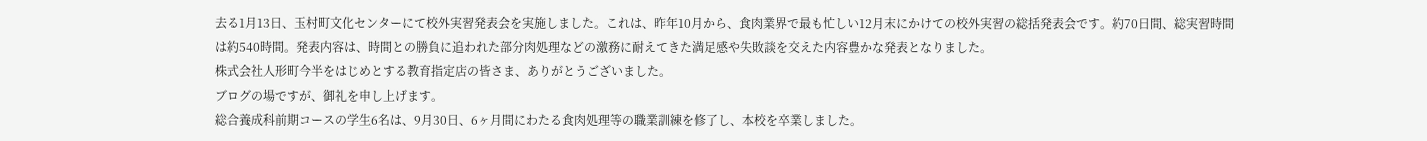去る1月13日、玉村町文化センターにて校外実習発表会を実施しました。これは、昨年10月から、食肉業界で最も忙しい12月末にかけての校外実習の総括発表会です。約70日間、総実習時間は約540時間。発表内容は、時間との勝負に追われた部分肉処理などの激務に耐えてきた満足感や失敗談を交えた内容豊かな発表となりました。
株式会社人形町今半をはじめとする教育指定店の皆さま、ありがとうございました。
ブログの場ですが、御礼を申し上げます。
総合養成科前期コースの学生6名は、9月30日、6ヶ月間にわたる食肉処理等の職業訓練を修了し、本校を卒業しました。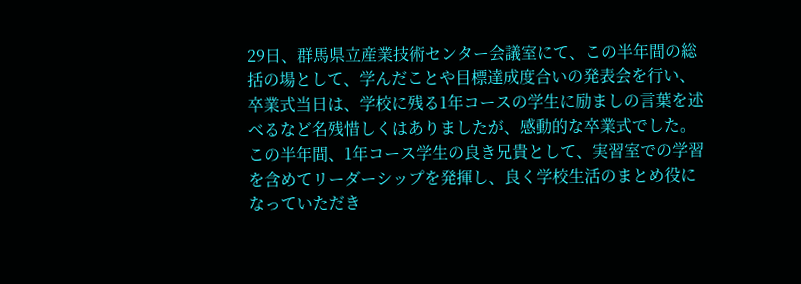29日、群馬県立産業技術センター会議室にて、この半年間の総括の場として、学んだことや目標達成度合いの発表会を行い、卒業式当日は、学校に残る1年コースの学生に励ましの言葉を述べるなど名残惜しくはありましたが、感動的な卒業式でした。
この半年間、1年コース学生の良き兄貴として、実習室での学習を含めてリーダーシップを発揮し、良く学校生活のまとめ役になっていただき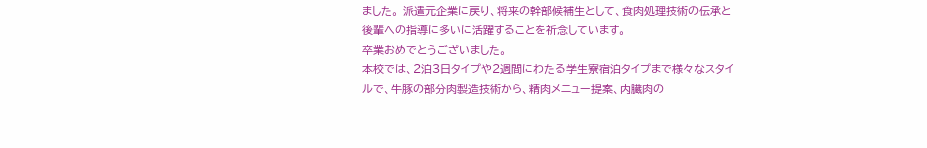ました。 派遣元企業に戻り、将来の幹部候補生として、食肉処理技術の伝承と後輩への指導に多いに活躍することを祈念しています。
卒業おめでとうございました。
本校では、2泊3日タイプや2週間にわたる学生寮宿泊タイプまで様々なスタイルで、牛豚の部分肉製造技術から、精肉メニュー提案、内臓肉の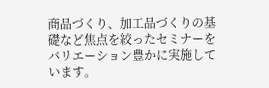商品づくり、加工品づくりの基礎など焦点を絞ったセミナーをバリエーション豊かに実施しています。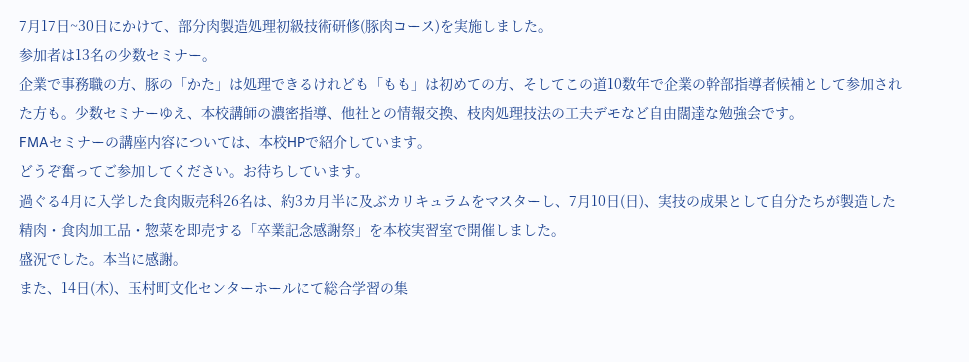7月17日~30日にかけて、部分肉製造処理初級技術研修(豚肉コース)を実施しました。
参加者は13名の少数セミナー。
企業で事務職の方、豚の「かた」は処理できるけれども「もも」は初めての方、そしてこの道10数年で企業の幹部指導者候補として参加された方も。少数セミナーゆえ、本校講師の濃密指導、他社との情報交換、枝肉処理技法の工夫デモなど自由闊達な勉強会です。
FMAセミナーの講座内容については、本校HPで紹介しています。
どうぞ奮ってご参加してください。お待ちしています。
過ぐる4月に入学した食肉販売科26名は、約3カ月半に及ぶカリキュラムをマスターし、7月10日(日)、実技の成果として自分たちが製造した精肉・食肉加工品・惣菜を即売する「卒業記念感謝祭」を本校実習室で開催しました。
盛況でした。本当に感謝。
また、14日(木)、玉村町文化センターホールにて総合学習の集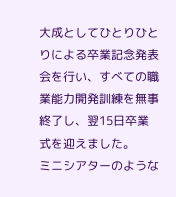大成としてひとりひとりによる卒業記念発表会を行い、すべての職業能力開発訓練を無事終了し、翌15日卒業式を迎えました。
ミニシアターのような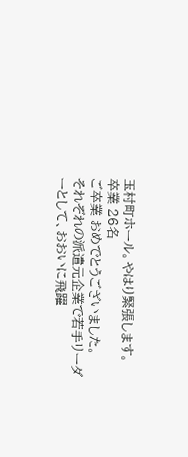玉村町ホール。やはり緊張します。
卒業 26名
ご卒業 おめでとうございました。
それぞれの派遣元企業で若手リーダーとして、おおいに飛躍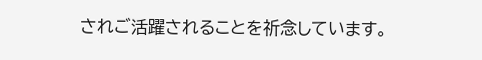されご活躍されることを祈念しています。